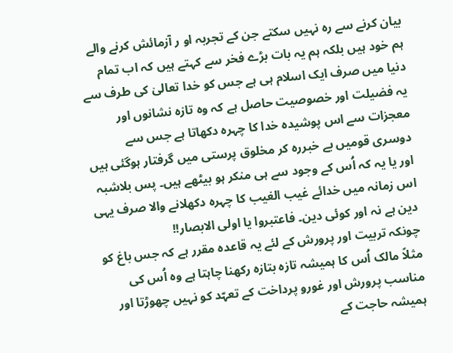بیان کرنے سے رہ نہیں سکتے جن کے تجربہ او ر آزمائش کرنے والے ہم خود ہیں بلکہ ہم یہ بات بڑے فخر سے کہتے ہیں کہ اب تمام دنیا میں صرف ایک اسلام ہی ہے جس کو خدا تعالیٰ کی طرف سے یہ فضیلت اور خصوصیت حاصل ہے کہ وہ تازہ نشانوں اور معجزات سے اس پوشیدہ خدا کا چہرہ دکھاتا ہے جس سے دوسری قومیں بے خبررہ کر مخلوق پرستی میں گرفتار ہوگئی ہیں اور یا یہ کہ اُس کے وجود سے ہی منکر ہو بیٹھے ہیں۔ پس بلاشبہ اس زمانہ میں خدائے غیب الغیب کا چہرہ دکھلانے والا صرف یہی دین ہے نہ اور کوئی دین۔ فاعتبروا یا اولی الابصار!!
چونکہ تربیت اور پرورش کے لئے یہ قاعدہ مقرر ہے کہ جس باغ کو مثلاً مالک اُس کا ہمیشہ تازہ بتازہ رکھنا چاہتا ہے وہ اُس کی مناسب پرورش اور غورو پرداخت کے تعہّد کو نہیں چھوڑتا اور ہمیشہ حاجت کے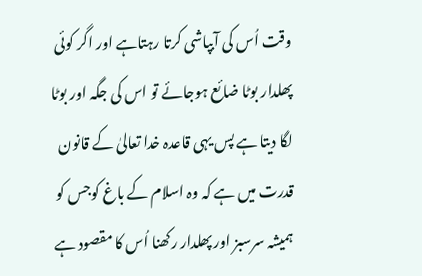وقت اُس کی آبپاشی کرتا رہتاہے اور اگر کوئی پھلدار بوٹا ضائع ہوجائے تو اس کی جگہ اور بوٹا لگا دیتا ہے پس یہی قاعدہ خدا تعالیٰ کے قانون قدرت میں ہے کہ وہ اسلام کے باغ کوجس کو ہمیشہ سرسبز اور پھلدار رکھنا اُس کا مقصود ہے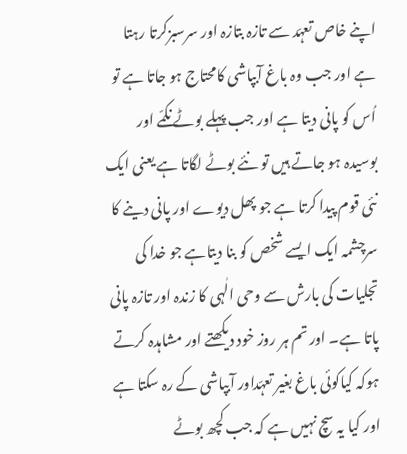اپنے خاص تعہّد سے تازہ بتازہ اور سرسبزکرتا رہتا ہے اور جب وہ باغ آبپاشی کامحتاج ہو جاتا ہے تو اُس کو پانی دیتا ہے اور جب پہلے بوٹے نکمّے اور بوسیدہ ہو جاتے ہیں تو نئے بوٹے لگاتا ہے یعنی ایک نئی قوم پیدا کرتا ہے جو پھل دیوے اور پانی دینے کا سرچشمہ ایک ایسے شخص کو بنا دیتاہے جو خدا کی تجلیات کی بارش سے وحی الٰہی کا زندہ اور تازہ پانی پاتا ہے۔ اور تم ہر روز خود دیکھتے اور مشاہدہ کرتے ہوکہ کیاکوئی باغ بغیر تعہّداور آبپاشی کے رہ سکتا ہے اور کیا یہ سچ نہیں ہے کہ جب کچھ بوٹے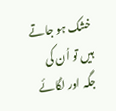خشک ہو جاتے ہیں تو اُن کی جگہ اور لگائے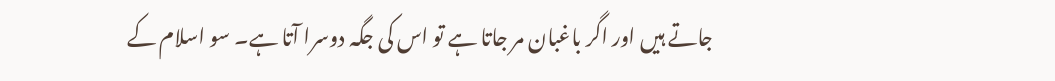جاتے ہیں اور اگر باغبان مر جاتا ہے تو اس کی جگہ دوسرا آتا ہے۔ سو اسلام کے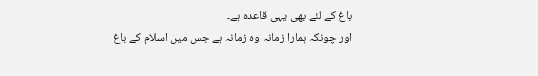باغ کے لئے بھی یہی قاعدہ ہے۔
اور چونکہ ہمارا زمانہ وہ زمانہ ہے جس میں اسلام کے باغ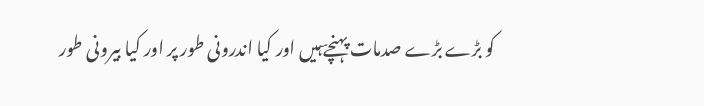کو بڑے بڑے صدمات پہنچےؔ ہیں اور کیا اندرونی طور پر اور کیا بیرونی طور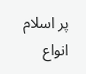پر اسلام انواع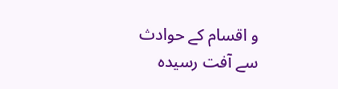و اقسام کے حوادث سے آفت رسیدہ